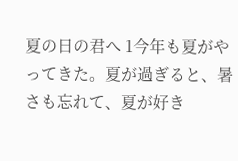夏の日の君へ 1今年も夏がやってきた。夏が過ぎると、暑さも忘れて、夏が好き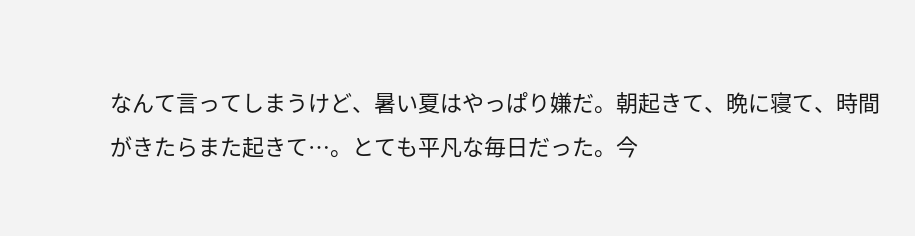なんて言ってしまうけど、暑い夏はやっぱり嫌だ。朝起きて、晩に寝て、時間がきたらまた起きて…。とても平凡な毎日だった。今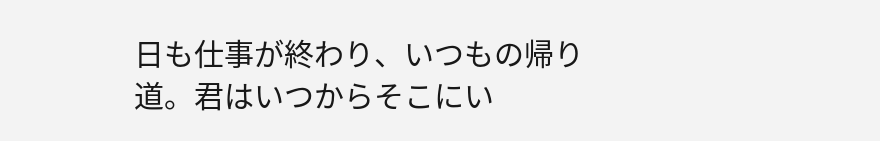日も仕事が終わり、いつもの帰り道。君はいつからそこにい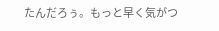たんだろぅ。もっと早く気がつ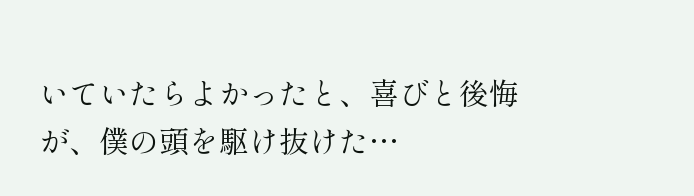いていたらよかったと、喜びと後悔が、僕の頭を駆け抜けた…